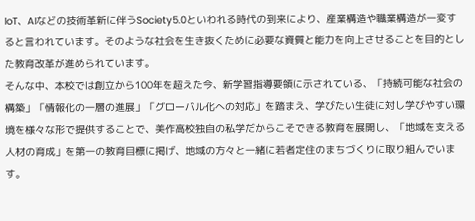IoT、AIなどの技術革新に伴うSociety5.0といわれる時代の到来により、産業構造や職業構造が一変すると言われています。そのような社会を生き抜くために必要な資質と能力を向上させることを目的とした教育改革が進められています。
そんな中、本校では創立から100年を超えた今、新学習指導要領に示されている、「持続可能な社会の構築」「情報化の一層の進展」「グローバル化への対応」を踏まえ、学びたい生徒に対し学びやすい環境を様々な形で提供することで、美作高校独自の私学だからこそできる教育を展開し、「地域を支える人材の育成」を第一の教育目標に掲げ、地域の方々と一緒に若者定住のまちづくりに取り組んでいます。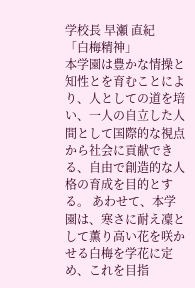学校長 早瀬 直紀
「白梅精神」
本学園は豊かな情操と知性とを育むことにより、人としての道を培い、一人の自立した人間として国際的な視点から社会に貢献できる、自由で創造的な人格の育成を目的とする。 あわせて、本学園は、寒さに耐え凜として薫り高い花を咲かせる白梅を学花に定め、これを目指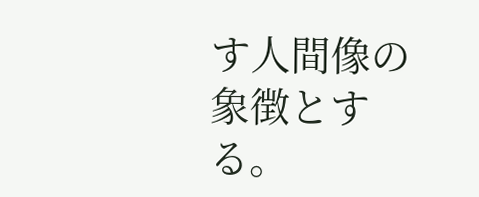す人間像の象徴とする。